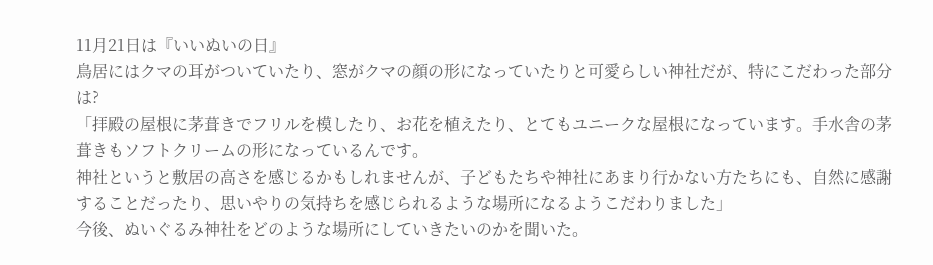11月21日は『いいぬいの日』
鳥居にはクマの耳がついていたり、窓がクマの顔の形になっていたりと可愛らしい神社だが、特にこだわった部分は?
「拝殿の屋根に茅葺きでフリルを模したり、お花を植えたり、とてもユニークな屋根になっています。手水舎の茅葺きもソフトクリームの形になっているんです。
神社というと敷居の高さを感じるかもしれませんが、子どもたちや神社にあまり行かない方たちにも、自然に感謝することだったり、思いやりの気持ちを感じられるような場所になるようこだわりました」
今後、ぬいぐるみ神社をどのような場所にしていきたいのかを聞いた。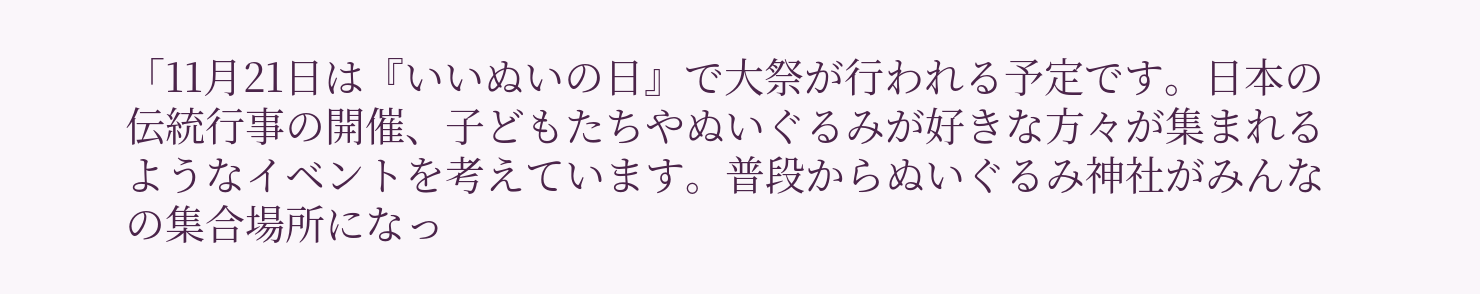「11月21日は『いいぬいの日』で大祭が行われる予定です。日本の伝統行事の開催、子どもたちやぬいぐるみが好きな方々が集まれるようなイベントを考えています。普段からぬいぐるみ神社がみんなの集合場所になっ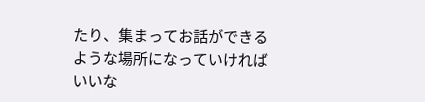たり、集まってお話ができるような場所になっていければいいな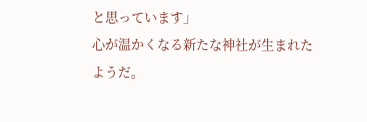と思っています」
心が温かくなる新たな神社が生まれたようだ。